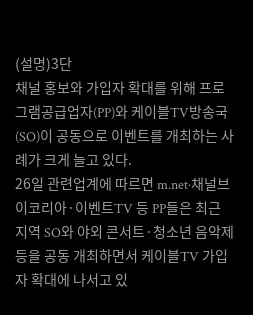(설명)3단
채널 홍보와 가입자 확대를 위해 프로그램공급업자(PP)와 케이블TV방송국(SO)이 공동으로 이벤트를 개최하는 사례가 크게 늘고 있다.
26일 관련업계에 따르면 m.net·채널브이코리아·이벤트TV 등 PP들은 최근 지역 SO와 야외 콘서트·청소년 음악제 등을 공동 개최하면서 케이블TV 가입자 확대에 나서고 있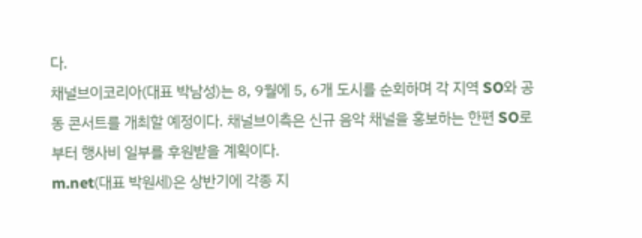다.
채널브이코리아(대표 박남성)는 8, 9월에 5, 6개 도시를 순회하며 각 지역 SO와 공동 콘서트를 개최할 예정이다. 채널브이측은 신규 음악 채널을 홍보하는 한편 SO로부터 행사비 일부를 후원받을 계획이다.
m.net(대표 박원세)은 상반기에 각종 지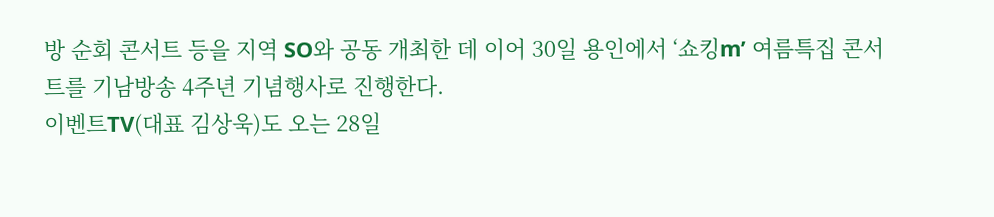방 순회 콘서트 등을 지역 SO와 공동 개최한 데 이어 30일 용인에서 ‘쇼킹m’ 여름특집 콘서트를 기남방송 4주년 기념행사로 진행한다.
이벤트TV(대표 김상욱)도 오는 28일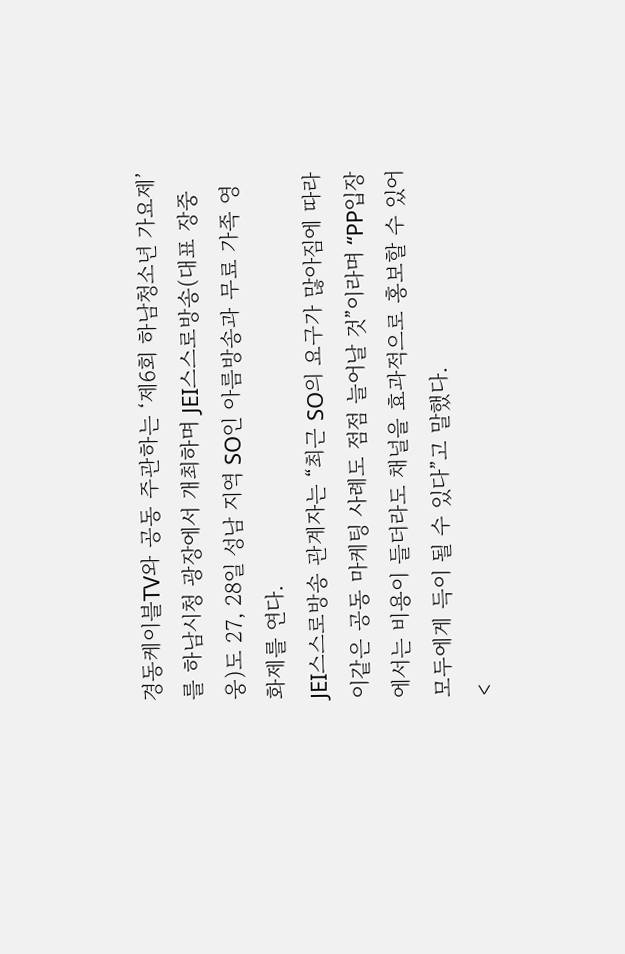경동케이블TV와 공동 주관하는 ‘제6회 하남청소년 가요제’를 하남시청 광장에서 개최하며 JEI스스로방송(대표 장중웅)도 27, 28일 성남 지역 SO인 아름방송과 무료 가족 영화제를 연다.
JEI스스로방송 관계자는 “최근 SO의 요구가 많아짐에 따라 이같은 공동 마케팅 사례도 점점 늘어날 것”이라며 “PP입장에서는 비용이 들더라도 채널을 효과적으로 홍보할 수 있어 모두에게 득이 될 수 있다”고 말했다.
<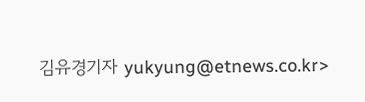김유경기자 yukyung@etnews.co.kr>